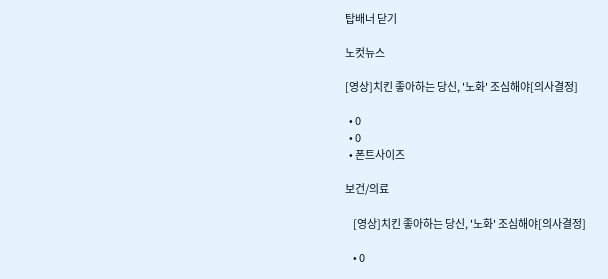탑배너 닫기

노컷뉴스

[영상]치킨 좋아하는 당신, '노화' 조심해야[의사결정]

  • 0
  • 0
  • 폰트사이즈

보건/의료

    [영상]치킨 좋아하는 당신, '노화' 조심해야[의사결정]

    • 0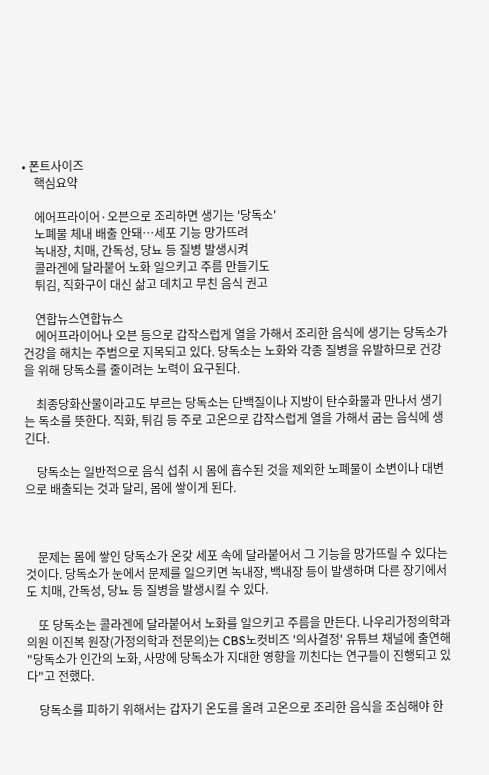• 폰트사이즈
    핵심요약

    에어프라이어·오븐으로 조리하면 생기는 '당독소'
    노폐물 체내 배출 안돼…세포 기능 망가뜨려
    녹내장, 치매, 간독성, 당뇨 등 질병 발생시켜
    콜라겐에 달라붙어 노화 일으키고 주름 만들기도
    튀김, 직화구이 대신 삶고 데치고 무친 음식 권고

    연합뉴스연합뉴스
    에어프라이어나 오븐 등으로 갑작스럽게 열을 가해서 조리한 음식에 생기는 당독소가 건강을 해치는 주범으로 지목되고 있다. 당독소는 노화와 각종 질병을 유발하므로 건강을 위해 당독소를 줄이려는 노력이 요구된다.

    최종당화산물이라고도 부르는 당독소는 단백질이나 지방이 탄수화물과 만나서 생기는 독소를 뜻한다. 직화, 튀김 등 주로 고온으로 갑작스럽게 열을 가해서 굽는 음식에 생긴다.

    당독소는 일반적으로 음식 섭취 시 몸에 흡수된 것을 제외한 노폐물이 소변이나 대변으로 배출되는 것과 달리, 몸에 쌓이게 된다.



    문제는 몸에 쌓인 당독소가 온갖 세포 속에 달라붙어서 그 기능을 망가뜨릴 수 있다는 것이다. 당독소가 눈에서 문제를 일으키면 녹내장, 백내장 등이 발생하며 다른 장기에서도 치매, 간독성, 당뇨 등 질병을 발생시킬 수 있다.

    또 당독소는 콜라겐에 달라붙어서 노화를 일으키고 주름을 만든다. 나우리가정의학과의원 이진복 원장(가정의학과 전문의)는 CBS노컷비즈 '의사결정' 유튜브 채널에 출연해 "당독소가 인간의 노화, 사망에 당독소가 지대한 영향을 끼친다는 연구들이 진행되고 있다"고 전했다.

    당독소를 피하기 위해서는 갑자기 온도를 올려 고온으로 조리한 음식을 조심해야 한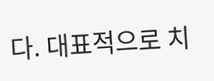다. 대표적으로 치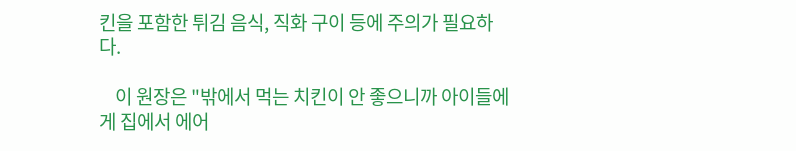킨을 포함한 튀김 음식, 직화 구이 등에 주의가 필요하다.

    이 원장은 "밖에서 먹는 치킨이 안 좋으니까 아이들에게 집에서 에어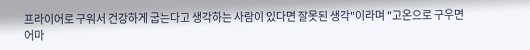프라이어로 구워서 건강하게 굽는다고 생각하는 사람이 있다면 잘못된 생각"이라며 "고온으로 구우면 어마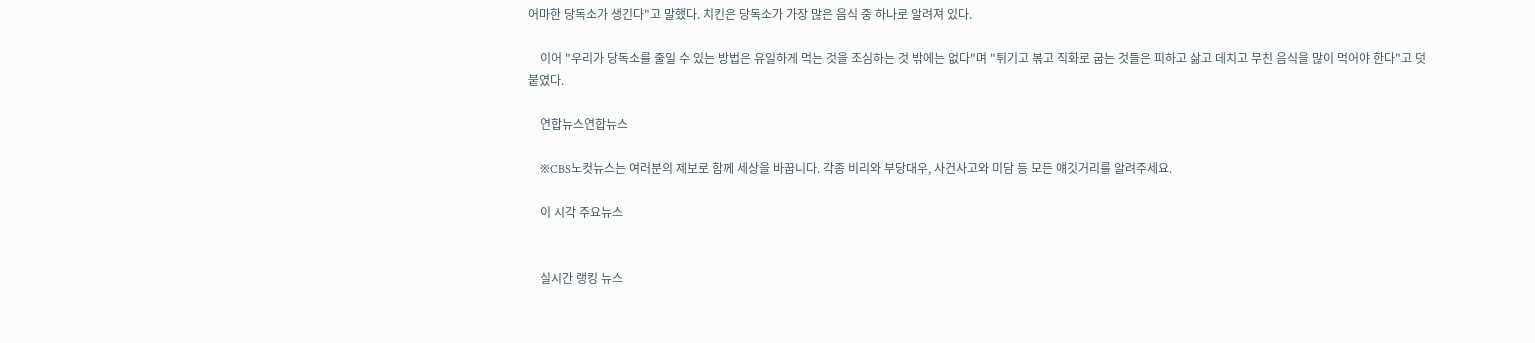어마한 당독소가 생긴다"고 말했다. 치킨은 당독소가 가장 많은 음식 중 하나로 알려져 있다.

    이어 "우리가 당독소를 줄일 수 있는 방법은 유일하게 먹는 것을 조심하는 것 밖에는 없다"며 "튀기고 볶고 직화로 굽는 것들은 피하고 삶고 데치고 무친 음식을 많이 먹어야 한다"고 덧붙였다.

    연합뉴스연합뉴스

    ※CBS노컷뉴스는 여러분의 제보로 함께 세상을 바꿉니다. 각종 비리와 부당대우, 사건사고와 미담 등 모든 얘깃거리를 알려주세요.

    이 시각 주요뉴스


    실시간 랭킹 뉴스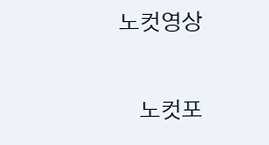노컷영상

    노컷포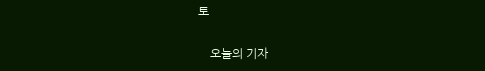토

    오늘의 기자